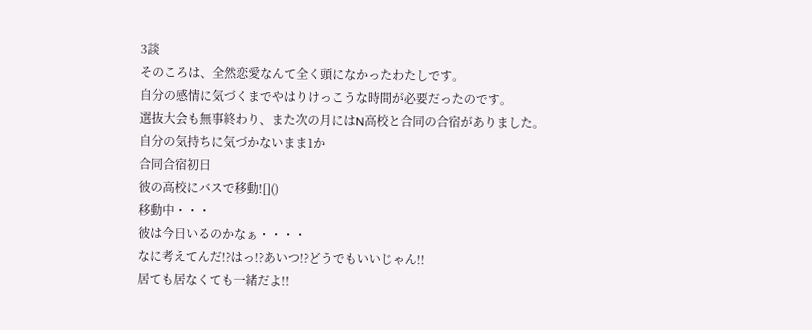3談
そのころは、全然恋愛なんて全く頭になかったわたしです。
自分の感情に気づくまでやはりけっこうな時間が必要だったのです。
選抜大会も無事終わり、また次の月にはN高校と合同の合宿がありました。
自分の気持ちに気づかないまま1か
合同合宿初日
彼の高校にバスで移動![]()
移動中・・・
彼は今日いるのかなぁ・・・・
なに考えてんだ!?はっ!?あいつ!?どうでもいいじゃん!!
居ても居なくても一緒だよ!!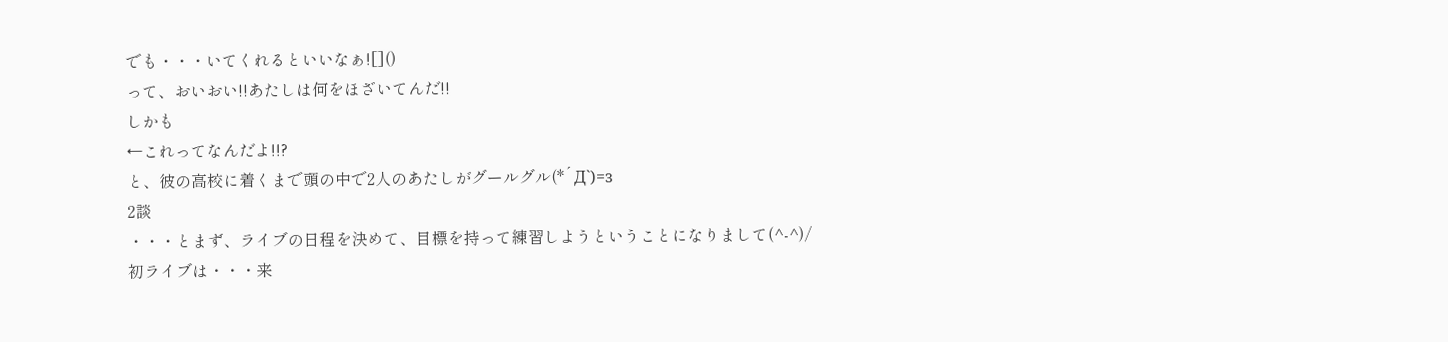でも・・・いてくれるといいなぁ![]()
って、おいおい!!あたしは何をほざいてんだ!!
しかも
←これってなんだよ!!?
と、彼の高校に着くまで頭の中で2人のあたしがグールグル(*´Д`)=з
2談
・・・とまず、ライブの日程を決めて、目標を持って練習しようということになりまして(^-^)/
初ライブは・・・来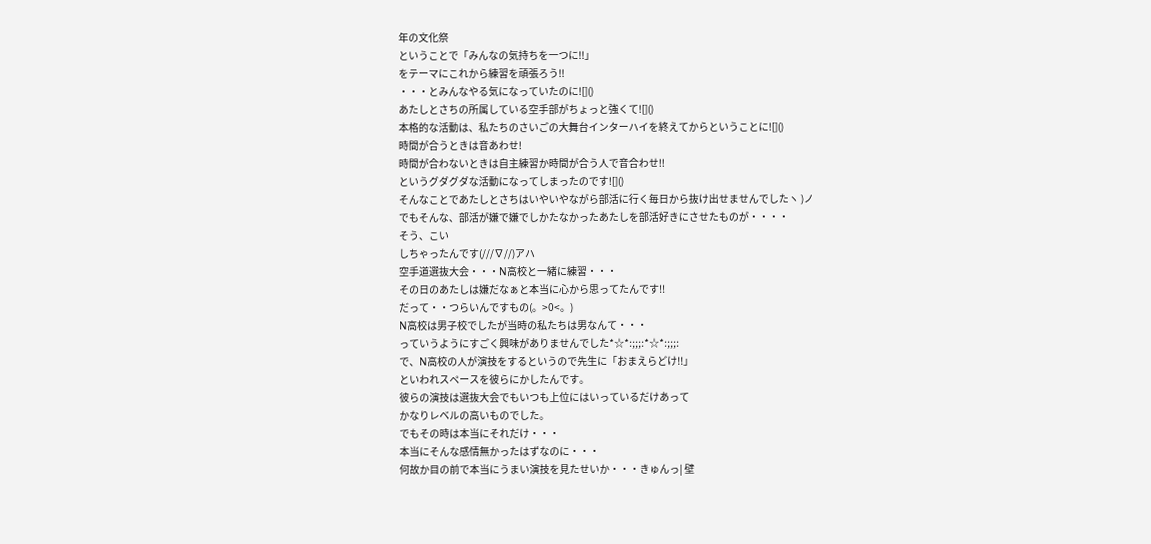年の文化祭
ということで「みんなの気持ちを一つに!!」
をテーマにこれから練習を頑張ろう!!
・・・とみんなやる気になっていたのに![]()
あたしとさちの所属している空手部がちょっと強くて![]()
本格的な活動は、私たちのさいごの大舞台インターハイを終えてからということに![]()
時間が合うときは音あわせ!
時間が合わないときは自主練習か時間が合う人で音合わせ!!
というグダグダな活動になってしまったのです![]()
そんなことであたしとさちはいやいやながら部活に行く毎日から抜け出せませんでしたヽ )ノ
でもそんな、部活が嫌で嫌でしかたなかったあたしを部活好きにさせたものが・・・・
そう、こい
しちゃったんです(///∇//)アハ
空手道選抜大会・・・N高校と一緒に練習・・・
その日のあたしは嫌だなぁと本当に心から思ってたんです!!
だって・・つらいんですもの(。>0<。)
N高校は男子校でしたが当時の私たちは男なんて・・・
っていうようにすごく興味がありませんでした*☆*:;;;:*☆*:;;;:
で、N高校の人が演技をするというので先生に「おまえらどけ!!」
といわれスペースを彼らにかしたんです。
彼らの演技は選抜大会でもいつも上位にはいっているだけあって
かなりレベルの高いものでした。
でもその時は本当にそれだけ・・・
本当にそんな感情無かったはずなのに・・・
何故か目の前で本当にうまい演技を見たせいか・・・きゅんっ| 壁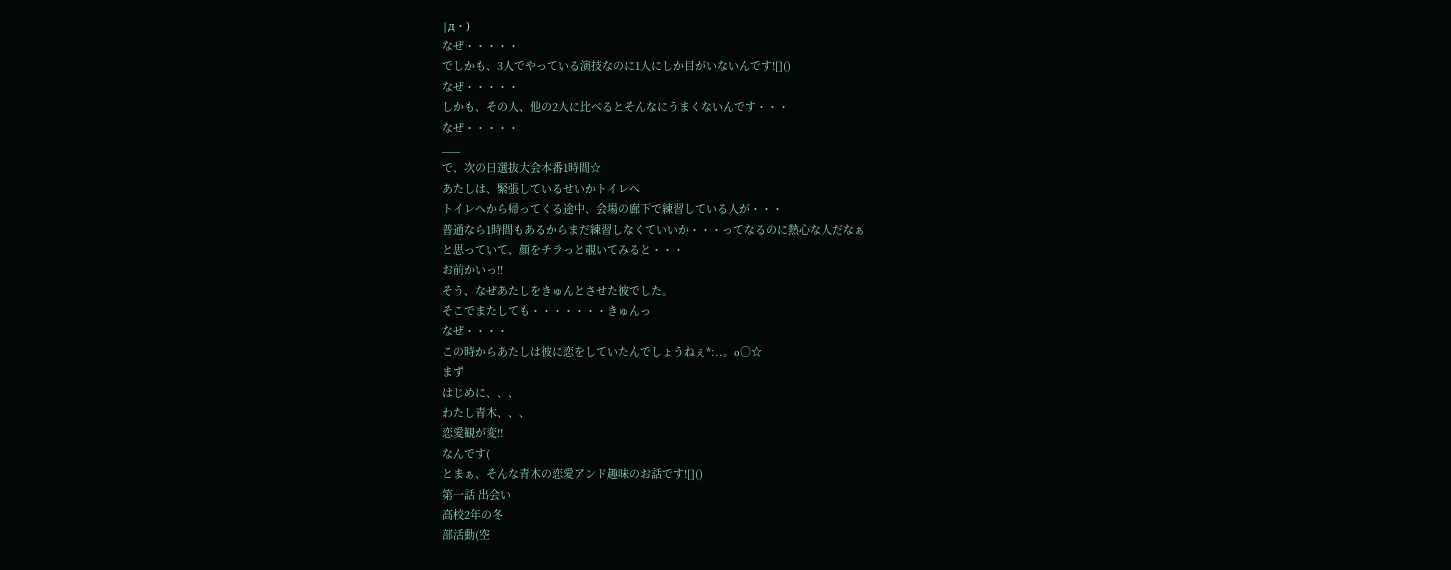|д・)
なぜ・・・・・
でしかも、3人でやっている演技なのに1人にしか目がいないんです![]()
なぜ・・・・・
しかも、その人、他の2人に比べるとそんなにうまくないんです・・・
なぜ・・・・・
___
で、次の日選抜大会本番1時間☆
あたしは、緊張しているせいかトイレへ
トイレへから帰ってくる途中、会場の廊下で練習している人が・・・
普通なら1時間もあるからまだ練習しなくていいか・・・ってなるのに熱心な人だなぁ
と思っていて、顔をチラっと覗いてみると・・・
お前かいっ!!
そう、なぜあたしをきゅんとさせた彼でした。
そこでまたしても・・・・・・・きゅんっ
なぜ・・・・
この時からあたしは彼に恋をしていたんでしょうねぇ*:..。o○☆
まず
はじめに、、、
わたし青木、、、
恋愛観が変!!
なんです(
とまぁ、そんな青木の恋愛アンド趣味のお話です![]()
第一話 出会い
高校2年の冬
部活動(空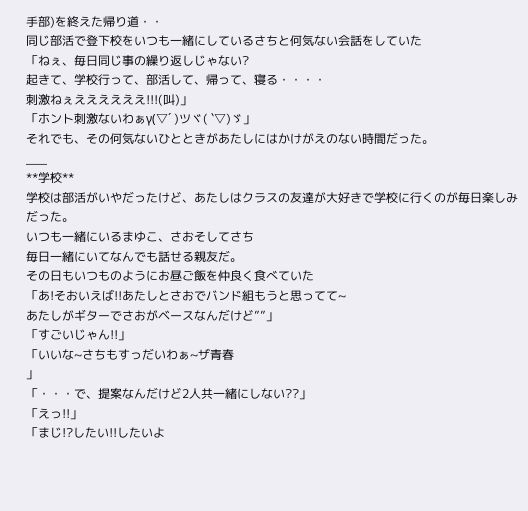手部)を終えた帰り道・・
同じ部活で登下校をいつも一緒にしているさちと何気ない会話をしていた
「ねぇ、毎日同じ事の繰り返しじゃない?
起きて、学校行って、部活して、帰って、寝る・・・・
刺激ねぇええええええ!!!(叫)」
「ホント刺激ないわぁγ(▽´ )ツヾ( `▽)ゞ」
それでも、その何気ないひとときがあたしにはかけがえのない時間だった。
___
**学校**
学校は部活がいやだったけど、あたしはクラスの友達が大好きで学校に行くのが毎日楽しみだった。
いつも一緒にいるまゆこ、さおそしてさち
毎日一緒にいてなんでも話せる親友だ。
その日もいつものようにお昼ご飯を仲良く食べていた
「あ!そおいえば!!あたしとさおでバンド組もうと思ってて~
あたしがギターでさおがベースなんだけど””」
「すごいじゃん!!」
「いいな~さちもすっだいわぁ~ザ青春
」
「・・・で、提案なんだけど2人共一緒にしない??」
「えっ!!」
「まじ!?したい!!したいよ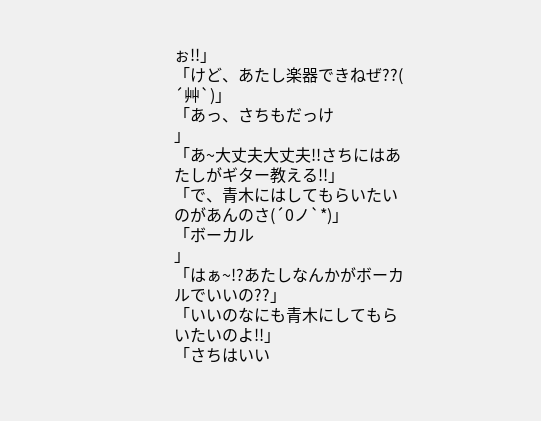ぉ!!」
「けど、あたし楽器できねぜ??( ´艸`)」
「あっ、さちもだっけ
」
「あ~大丈夫大丈夫!!さちにはあたしがギター教える!!」
「で、青木にはしてもらいたいのがあんのさ(´0ノ`*)」
「ボーカル
」
「はぁ~!?あたしなんかがボーカルでいいの??」
「いいのなにも青木にしてもらいたいのよ!!」
「さちはいい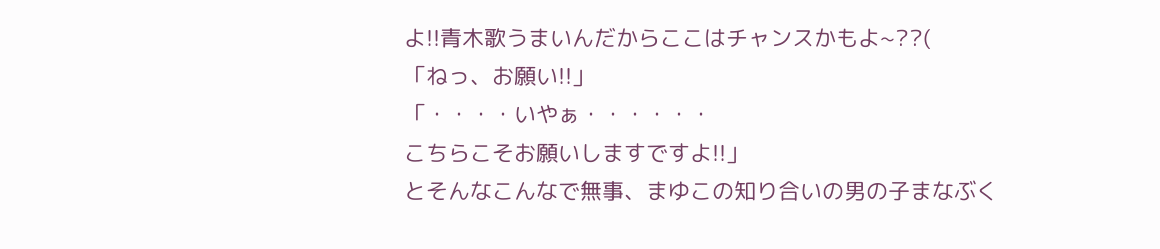よ!!青木歌うまいんだからここはチャンスかもよ~??(
「ねっ、お願い!!」
「・・・・いやぁ・・・・・・
こちらこそお願いしますですよ!!」
とそんなこんなで無事、まゆこの知り合いの男の子まなぶく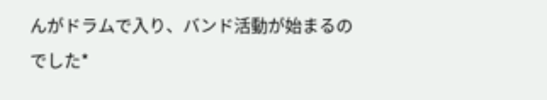んがドラムで入り、バンド活動が始まるのでした*